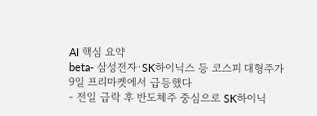AI 핵심 요약
beta- 삼성전자·SK하이닉스 등 코스피 대형주가 9일 프리마켓에서 급등했다
- 전일 급락 후 반도체주 중심으로 SK하이닉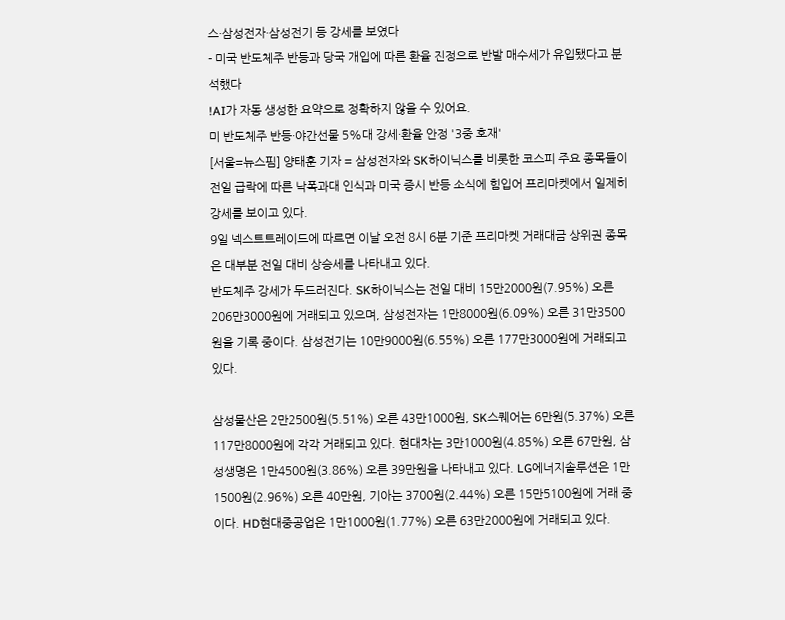스·삼성전자·삼성전기 등 강세를 보였다
- 미국 반도체주 반등과 당국 개입에 따른 환율 진정으로 반발 매수세가 유입됐다고 분석했다
!AI가 자동 생성한 요약으로 정확하지 않을 수 있어요.
미 반도체주 반등·야간선물 5%대 강세·환율 안정 '3중 호재'
[서울=뉴스핌] 양태훈 기자 = 삼성전자와 SK하이닉스를 비롯한 코스피 주요 종목들이 전일 급락에 따른 낙폭과대 인식과 미국 증시 반등 소식에 힘입어 프리마켓에서 일제히 강세를 보이고 있다.
9일 넥스트트레이드에 따르면 이날 오전 8시 6분 기준 프리마켓 거래대금 상위권 종목은 대부분 전일 대비 상승세를 나타내고 있다.
반도체주 강세가 두드러진다. SK하이닉스는 전일 대비 15만2000원(7.95%) 오른 206만3000원에 거래되고 있으며, 삼성전자는 1만8000원(6.09%) 오른 31만3500원을 기록 중이다. 삼성전기는 10만9000원(6.55%) 오른 177만3000원에 거래되고 있다.

삼성물산은 2만2500원(5.51%) 오른 43만1000원, SK스퀘어는 6만원(5.37%) 오른 117만8000원에 각각 거래되고 있다. 현대차는 3만1000원(4.85%) 오른 67만원, 삼성생명은 1만4500원(3.86%) 오른 39만원을 나타내고 있다. LG에너지솔루션은 1만1500원(2.96%) 오른 40만원, 기아는 3700원(2.44%) 오른 15만5100원에 거래 중이다. HD현대중공업은 1만1000원(1.77%) 오른 63만2000원에 거래되고 있다.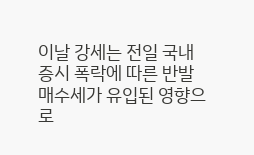이날 강세는 전일 국내 증시 폭락에 따른 반발 매수세가 유입된 영향으로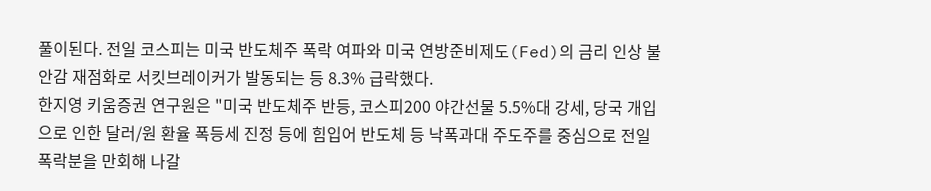풀이된다. 전일 코스피는 미국 반도체주 폭락 여파와 미국 연방준비제도(Fed)의 금리 인상 불안감 재점화로 서킷브레이커가 발동되는 등 8.3% 급락했다.
한지영 키움증권 연구원은 "미국 반도체주 반등, 코스피200 야간선물 5.5%대 강세, 당국 개입으로 인한 달러/원 환율 폭등세 진정 등에 힘입어 반도체 등 낙폭과대 주도주를 중심으로 전일 폭락분을 만회해 나갈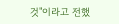것"이라고 전했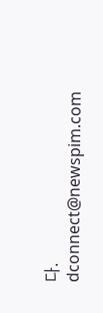다.
dconnect@newspim.com